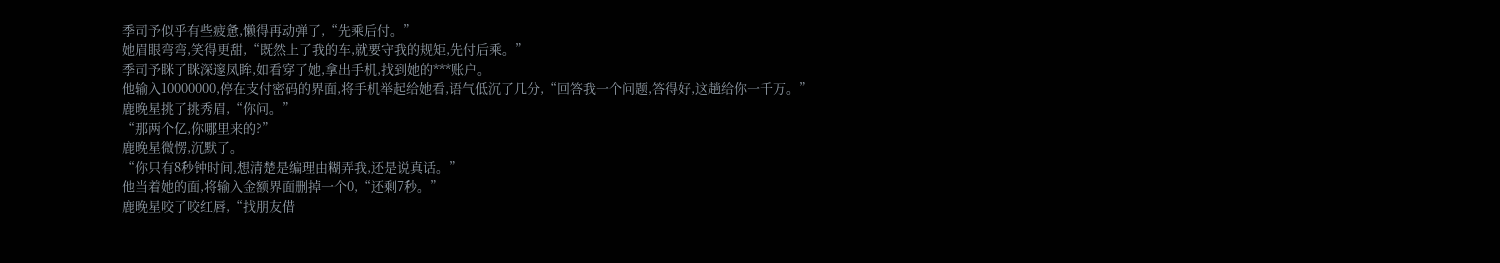季司予似乎有些疲惫,懒得再动弹了,“先乘后付。”
她眉眼弯弯,笑得更甜,“既然上了我的车,就要守我的规矩,先付后乘。”
季司予眯了眯深邃凤眸,如看穿了她,拿出手机,找到她的***账户。
他输入10000000,停在支付密码的界面,将手机举起给她看,语气低沉了几分,“回答我一个问题,答得好,这趟给你一千万。”
鹿晚星挑了挑秀眉,“你问。”
“那两个亿,你哪里来的?”
鹿晚星微愣,沉默了。
“你只有8秒钟时间,想清楚是编理由糊弄我,还是说真话。”
他当着她的面,将输入金额界面删掉一个0,“还剩7秒。”
鹿晚星咬了咬红唇,“找朋友借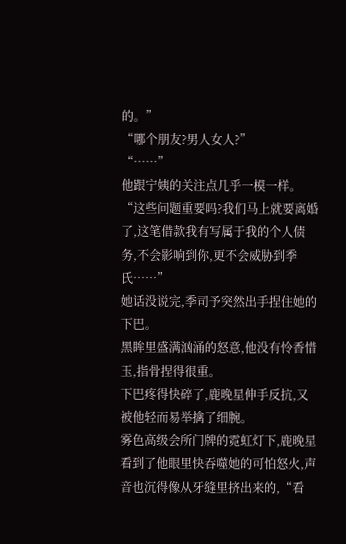的。”
“哪个朋友?男人女人?”
“……”
他跟宁姨的关注点几乎一模一样。
“这些问题重要吗?我们马上就要离婚了,这笔借款我有写属于我的个人债务,不会影响到你,更不会威胁到季氏……”
她话没说完,季司予突然出手捏住她的下巴。
黑眸里盛满汹涌的怒意,他没有怜香惜玉,指骨捏得很重。
下巴疼得快碎了,鹿晚星伸手反抗,又被他轻而易举擒了细腕。
雾色高级会所门牌的霓虹灯下,鹿晚星看到了他眼里快吞噬她的可怕怒火,声音也沉得像从牙缝里挤出来的,“看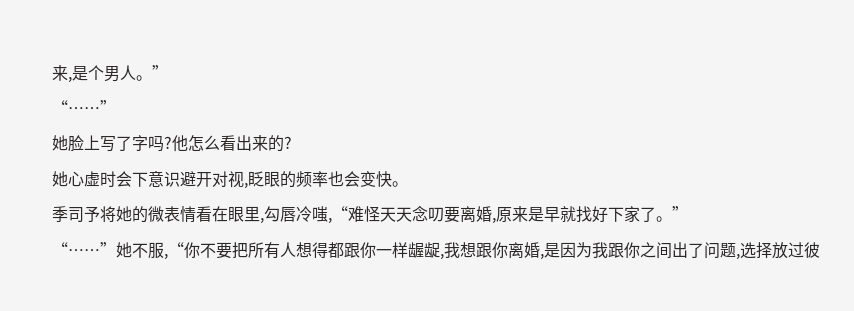来,是个男人。”
“……”
她脸上写了字吗?他怎么看出来的?
她心虚时会下意识避开对视,眨眼的频率也会变快。
季司予将她的微表情看在眼里,勾唇冷嗤,“难怪天天念叨要离婚,原来是早就找好下家了。”
“……”她不服,“你不要把所有人想得都跟你一样龌龊,我想跟你离婚,是因为我跟你之间出了问题,选择放过彼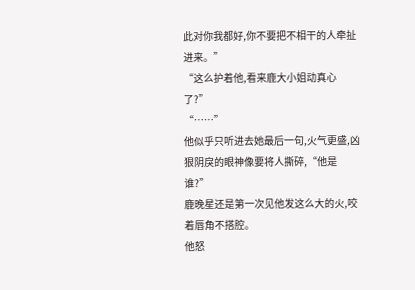此对你我都好,你不要把不相干的人牵扯进来。”
“这么护着他,看来鹿大小姐动真心了?”
“……”
他似乎只听进去她最后一句,火气更盛,凶狠阴戾的眼神像要将人撕碎,“他是谁?”
鹿晚星还是第一次见他发这么大的火,咬着唇角不搭腔。
他怒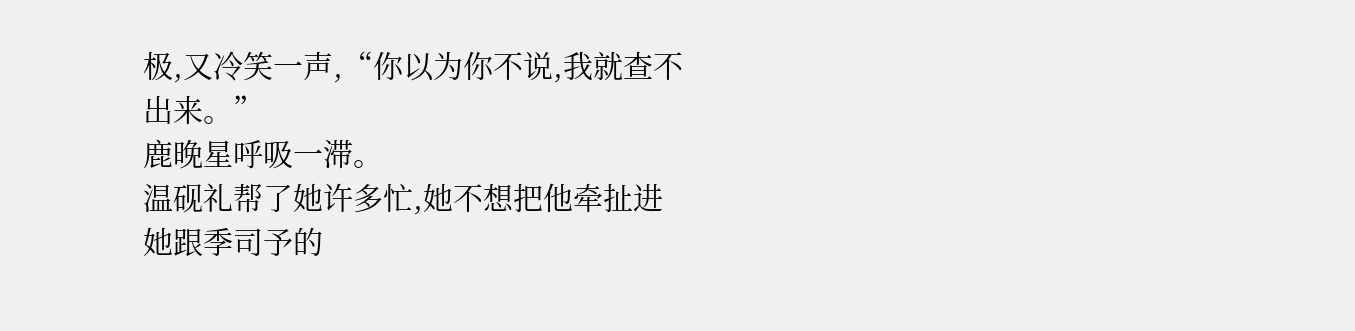极,又冷笑一声,“你以为你不说,我就查不出来。”
鹿晚星呼吸一滞。
温砚礼帮了她许多忙,她不想把他牵扯进她跟季司予的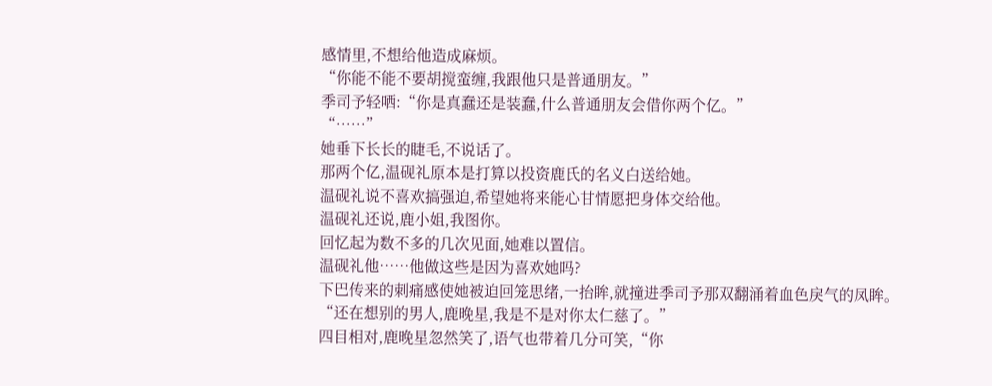感情里,不想给他造成麻烦。
“你能不能不要胡搅蛮缠,我跟他只是普通朋友。”
季司予轻哂:“你是真蠢还是装蠢,什么普通朋友会借你两个亿。”
“……”
她垂下长长的睫毛,不说话了。
那两个亿,温砚礼原本是打算以投资鹿氏的名义白送给她。
温砚礼说不喜欢搞强迫,希望她将来能心甘情愿把身体交给他。
温砚礼还说,鹿小姐,我图你。
回忆起为数不多的几次见面,她难以置信。
温砚礼他……他做这些是因为喜欢她吗?
下巴传来的刺痛感使她被迫回笼思绪,一抬眸,就撞进季司予那双翻涌着血色戾气的凤眸。
“还在想别的男人,鹿晚星,我是不是对你太仁慈了。”
四目相对,鹿晚星忽然笑了,语气也带着几分可笑,“你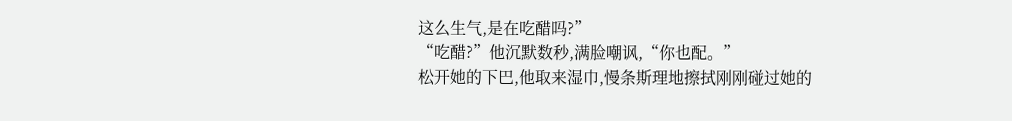这么生气,是在吃醋吗?”
“吃醋?”他沉默数秒,满脸嘲讽,“你也配。”
松开她的下巴,他取来湿巾,慢条斯理地擦拭刚刚碰过她的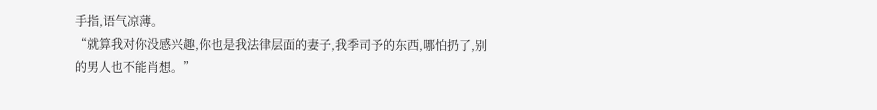手指,语气凉薄。
“就算我对你没感兴趣,你也是我法律层面的妻子,我季司予的东西,哪怕扔了,别的男人也不能肖想。”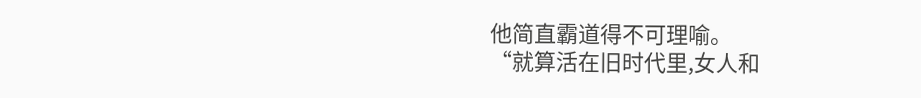他简直霸道得不可理喻。
“就算活在旧时代里,女人和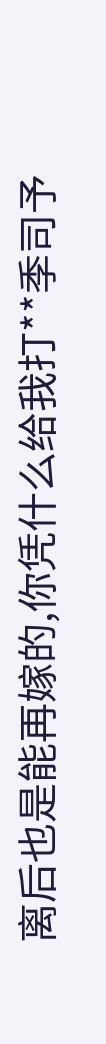离后也是能再嫁的,你凭什么给我打**季司予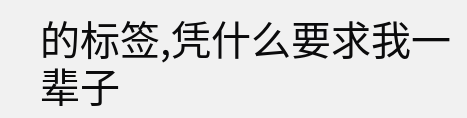的标签,凭什么要求我一辈子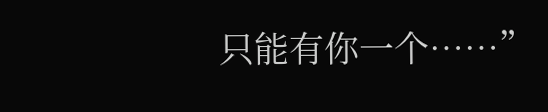只能有你一个……”